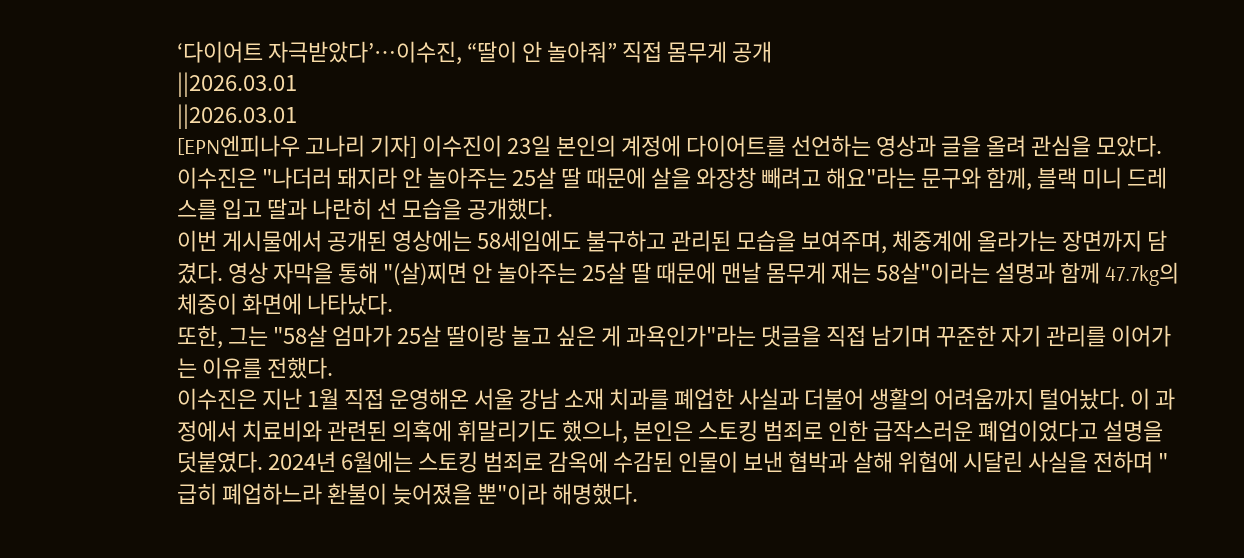‘다이어트 자극받았다’…이수진, “딸이 안 놀아줘” 직접 몸무게 공개
||2026.03.01
||2026.03.01
[EPN엔피나우 고나리 기자] 이수진이 23일 본인의 계정에 다이어트를 선언하는 영상과 글을 올려 관심을 모았다.
이수진은 "나더러 돼지라 안 놀아주는 25살 딸 때문에 살을 와장창 빼려고 해요"라는 문구와 함께, 블랙 미니 드레스를 입고 딸과 나란히 선 모습을 공개했다.
이번 게시물에서 공개된 영상에는 58세임에도 불구하고 관리된 모습을 보여주며, 체중계에 올라가는 장면까지 담겼다. 영상 자막을 통해 "(살)찌면 안 놀아주는 25살 딸 때문에 맨날 몸무게 재는 58살"이라는 설명과 함께 47.7kg의 체중이 화면에 나타났다.
또한, 그는 "58살 엄마가 25살 딸이랑 놀고 싶은 게 과욕인가"라는 댓글을 직접 남기며 꾸준한 자기 관리를 이어가는 이유를 전했다.
이수진은 지난 1월 직접 운영해온 서울 강남 소재 치과를 폐업한 사실과 더불어 생활의 어려움까지 털어놨다. 이 과정에서 치료비와 관련된 의혹에 휘말리기도 했으나, 본인은 스토킹 범죄로 인한 급작스러운 폐업이었다고 설명을 덧붙였다. 2024년 6월에는 스토킹 범죄로 감옥에 수감된 인물이 보낸 협박과 살해 위협에 시달린 사실을 전하며 "급히 폐업하느라 환불이 늦어졌을 뿐"이라 해명했다.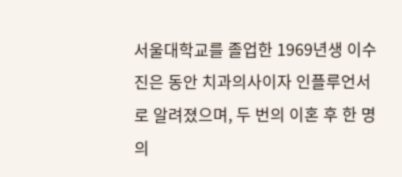서울대학교를 졸업한 1969년생 이수진은 동안 치과의사이자 인플루언서로 알려졌으며, 두 번의 이혼 후 한 명의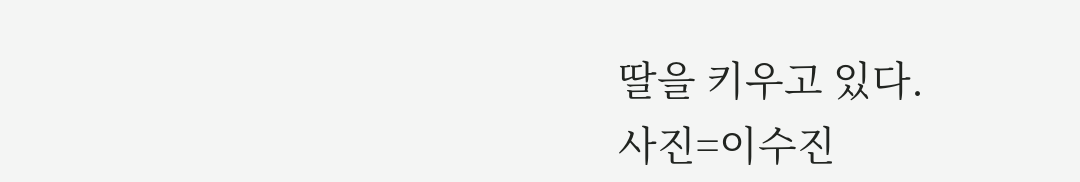딸을 키우고 있다.
사진=이수진